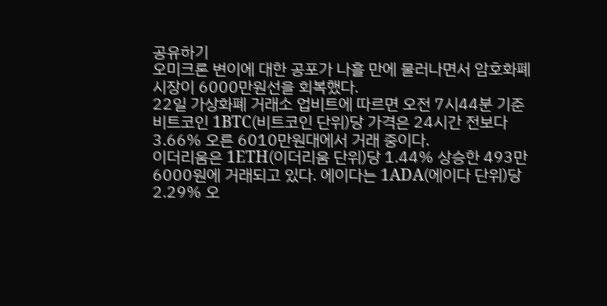공유하기
오미크론 변이에 대한 공포가 나흘 만에 물러나면서 암호화폐 시장이 6000만원선을 회복했다.
22일 가상화폐 거래소 업비트에 따르면 오전 7시44분 기준 비트코인 1BTC(비트코인 단위)당 가격은 24시간 전보다 3.66% 오른 6010만원대에서 거래 중이다.
이더리움은 1ETH(이더리움 단위)당 1.44% 상승한 493만6000원에 거래되고 있다. 에이다는 1ADA(에이다 단위)당 2.29% 오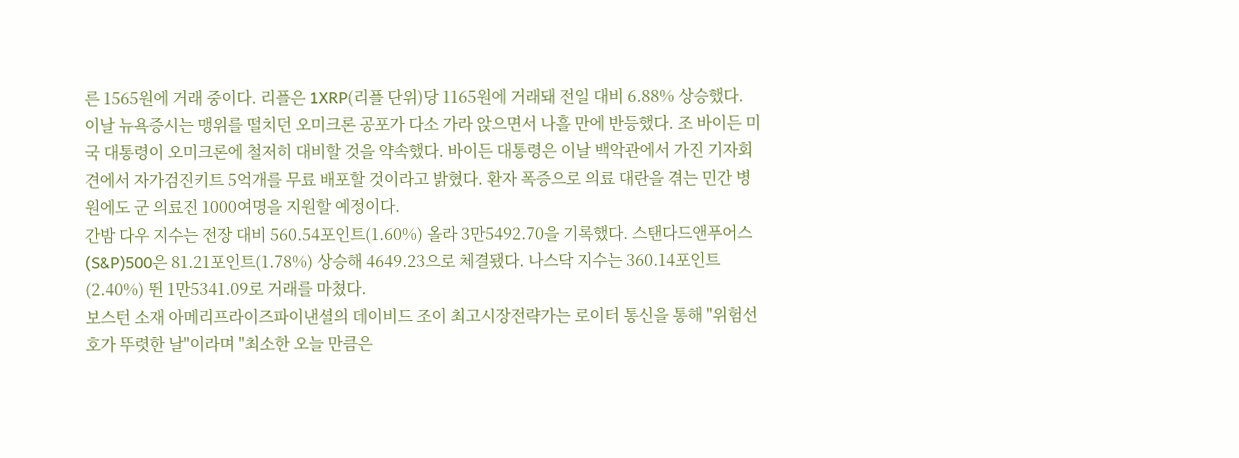른 1565원에 거래 중이다. 리플은 1XRP(리플 단위)당 1165원에 거래돼 전일 대비 6.88% 상승했다.
이날 뉴욕증시는 맹위를 떨치던 오미크론 공포가 다소 가라 앉으면서 나흘 만에 반등했다. 조 바이든 미국 대통령이 오미크론에 철저히 대비할 것을 약속했다. 바이든 대통령은 이날 백악관에서 가진 기자회견에서 자가검진키트 5억개를 무료 배포할 것이라고 밝혔다. 환자 폭증으로 의료 대란을 겪는 민간 병원에도 군 의료진 1000여명을 지원할 예정이다.
간밤 다우 지수는 전장 대비 560.54포인트(1.60%) 올라 3만5492.70을 기록했다. 스탠다드앤푸어스(S&P)500은 81.21포인트(1.78%) 상승해 4649.23으로 체결됐다. 나스닥 지수는 360.14포인트(2.40%) 뛴 1만5341.09로 거래를 마쳤다.
보스턴 소재 아메리프라이즈파이낸셜의 데이비드 조이 최고시장전략가는 로이터 통신을 통해 "위험선호가 뚜렷한 날"이라며 "최소한 오늘 만큼은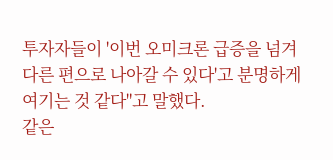투자자들이 '이번 오미크론 급증을 넘겨 다른 편으로 나아갈 수 있다'고 분명하게 여기는 것 같다"고 말했다.
같은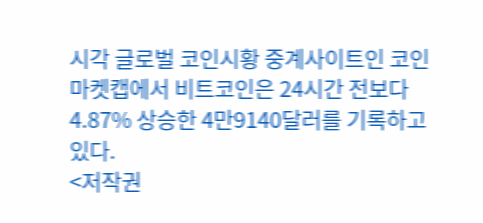시각 글로벌 코인시황 중계사이트인 코인마켓캡에서 비트코인은 24시간 전보다 4.87% 상승한 4만9140달러를 기록하고 있다.
<저작권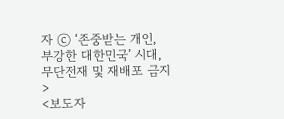자 ⓒ ‘존중받는 개인, 부강한 대한민국’ 시대, 무단전재 및 재배포 금지>
<보도자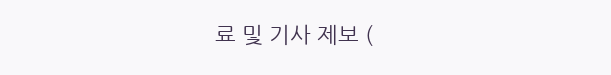료 및 기사 제보 (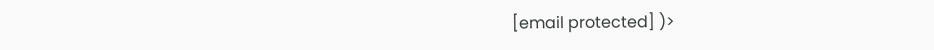[email protected] )>